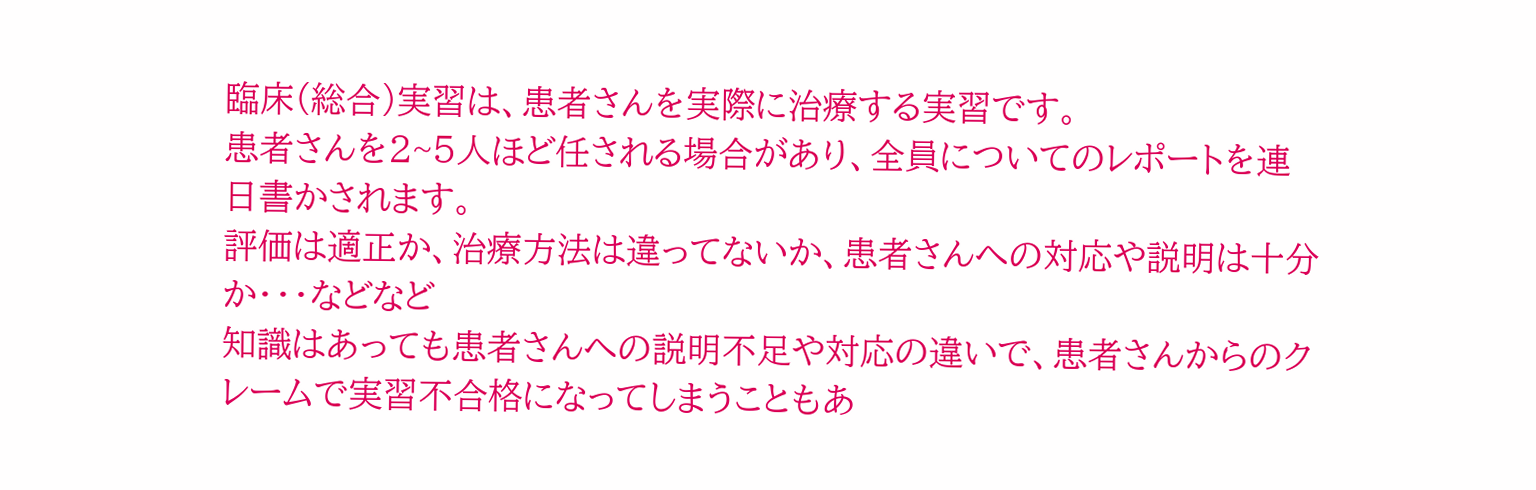臨床(総合)実習は、患者さんを実際に治療する実習です。
患者さんを2~5人ほど任される場合があり、全員についてのレポートを連日書かされます。
評価は適正か、治療方法は違ってないか、患者さんへの対応や説明は十分か・・・などなど
知識はあっても患者さんへの説明不足や対応の違いで、患者さんからのクレームで実習不合格になってしまうこともあ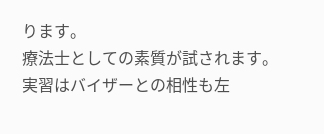ります。
療法士としての素質が試されます。
実習はバイザーとの相性も左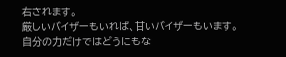右されます。
厳しいバイザーもいれば、甘いバイザーもいます。
自分の力だけではどうにもな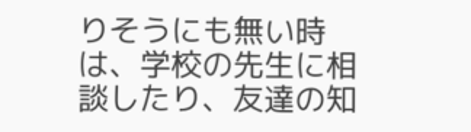りそうにも無い時は、学校の先生に相談したり、友達の知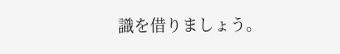識を借りましょう。